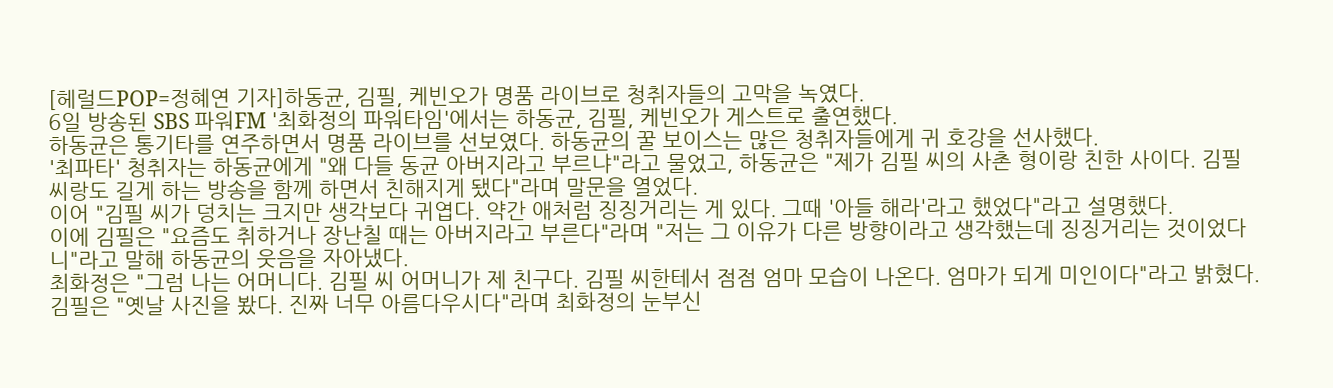[헤럴드POP=정혜연 기자]하동균, 김필, 케빈오가 명품 라이브로 청취자들의 고막을 녹였다.
6일 방송된 SBS 파워FM '최화정의 파워타임'에서는 하동균, 김필, 케빈오가 게스트로 출연했다.
하동균은 통기타를 연주하면서 명품 라이브를 선보였다. 하동균의 꿀 보이스는 많은 청취자들에게 귀 호강을 선사했다.
'최파타' 청취자는 하동균에게 "왜 다들 동균 아버지라고 부르냐"라고 물었고, 하동균은 "제가 김필 씨의 사촌 형이랑 친한 사이다. 김필 씨랑도 길게 하는 방송을 함께 하면서 친해지게 됐다"라며 말문을 열었다.
이어 "김필 씨가 덩치는 크지만 생각보다 귀엽다. 약간 애처럼 징징거리는 게 있다. 그때 '아들 해라'라고 했었다"라고 설명했다.
이에 김필은 "요즘도 취하거나 장난칠 때는 아버지라고 부른다"라며 "저는 그 이유가 다른 방향이라고 생각했는데 징징거리는 것이었다니"라고 말해 하동균의 웃음을 자아냈다.
최화정은 "그럼 나는 어머니다. 김필 씨 어머니가 제 친구다. 김필 씨한테서 점점 엄마 모습이 나온다. 엄마가 되게 미인이다"라고 밝혔다.
김필은 "옛날 사진을 봤다. 진짜 너무 아름다우시다"라며 최화정의 눈부신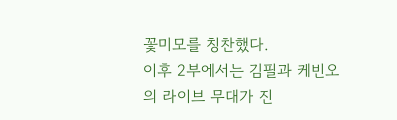꽃미모를 칭찬했다.
이후 2부에서는 김필과 케빈오의 라이브 무대가 진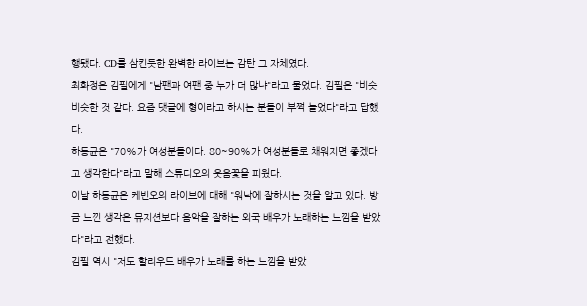행됐다. CD를 삼킨듯한 완벽한 라이브는 감탄 그 자체였다.
최화정은 김필에게 "남팬과 여팬 중 누가 더 많냐"라고 물었다. 김필은 "비슷비슷한 것 같다. 요즘 댓글에 형이라고 하시는 분들이 부쩍 늘었다"라고 답했다.
하동균은 "70%가 여성분들이다. 80~90%가 여성분들로 채워지면 좋겠다고 생각한다"라고 말해 스튜디오의 웃음꽃을 피웠다.
이날 하동균은 케빈오의 라이브에 대해 "워낙에 잘하시는 것을 알고 있다. 방금 느낀 생각은 뮤지션보다 음악을 잘하는 외국 배우가 노래하는 느낌을 받았다"라고 전했다.
김필 역시 "저도 할리우드 배우가 노래를 하는 느낌을 받았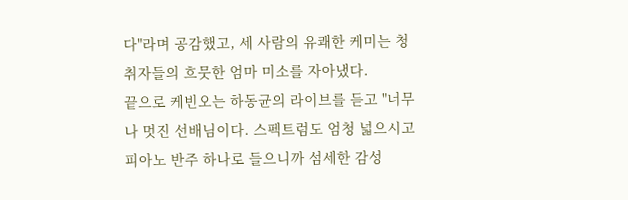다"라며 공감했고, 세 사람의 유쾌한 케미는 청취자들의 흐뭇한 엄마 미소를 자아냈다.
끝으로 케빈오는 하동균의 라이브를 듣고 "너무나 멋진 선배님이다. 스펙트럼도 엄청 넓으시고 피아노 반주 하나로 들으니까 섬세한 감성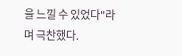을 느낄 수 있었다"라며 극찬했다.